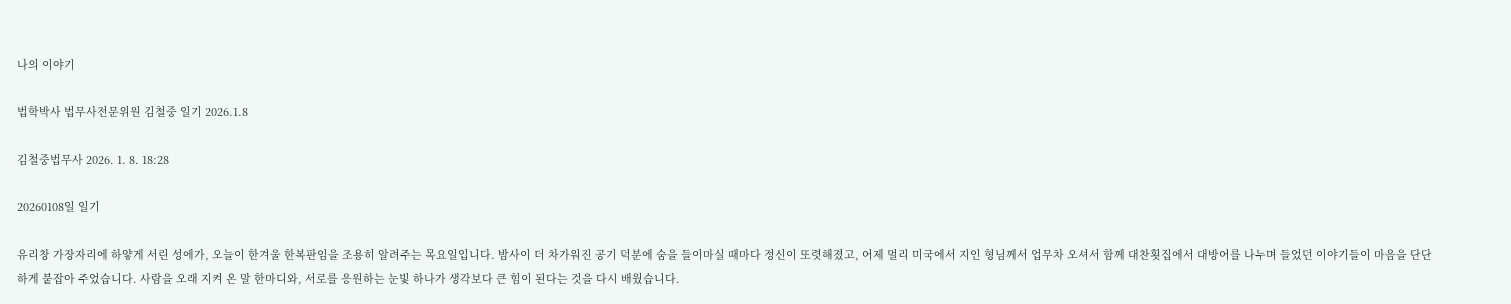나의 이야기

법학박사 법무사전문위원 김철중 일기 2026.1.8

김철중법무사 2026. 1. 8. 18:28

20260108일 일기

유리창 가장자리에 하얗게 서린 성에가, 오늘이 한겨울 한복판임을 조용히 알려주는 목요일입니다. 밤사이 더 차가워진 공기 덕분에 숨을 들이마실 때마다 정신이 또렷해졌고, 어제 멀리 미국에서 지인 형님께서 업무차 오셔서 함께 대찬횟집에서 대방어를 나누며 들었던 이야기들이 마음을 단단하게 붙잡아 주었습니다. 사람을 오래 지켜 온 말 한마디와, 서로를 응원하는 눈빛 하나가 생각보다 큰 힘이 된다는 것을 다시 배웠습니다.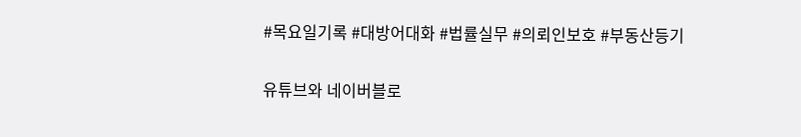#목요일기록 #대방어대화 #법률실무 #의뢰인보호 #부동산등기

유튜브와 네이버블로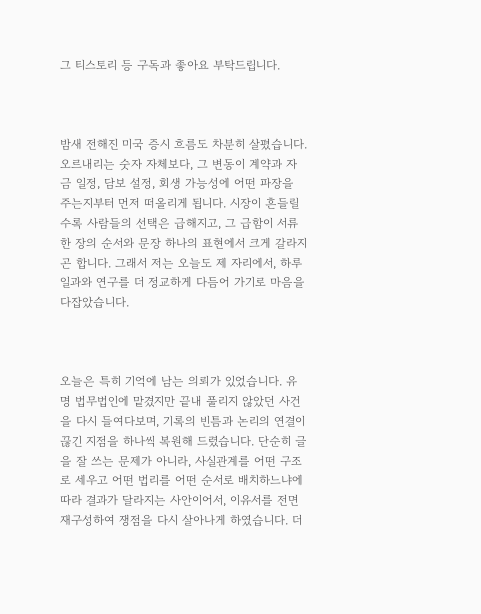그 티스토리 등 구독과 좋아요 부탁드립니다.



밤새 전해진 미국 증시 흐름도 차분히 살폈습니다. 오르내리는 숫자 자체보다, 그 변동이 계약과 자금 일정, 담보 설정, 회생 가능성에 어떤 파장을 주는지부터 먼저 떠올리게 됩니다. 시장이 흔들릴수록 사람들의 선택은 급해지고, 그 급함이 서류 한 장의 순서와 문장 하나의 표현에서 크게 갈라지곤 합니다. 그래서 저는 오늘도 제 자리에서, 하루 일과와 연구를 더 정교하게 다듬어 가기로 마음을 다잡았습니다.



오늘은 특히 기억에 남는 의뢰가 있었습니다. 유명 법무법인에 맡겼지만 끝내 풀리지 않았던 사건을 다시 들여다보며, 기록의 빈틈과 논리의 연결이 끊긴 지점을 하나씩 복원해 드렸습니다. 단순히 글을 잘 쓰는 문제가 아니라, 사실관계를 어떤 구조로 세우고 어떤 법리를 어떤 순서로 배치하느냐에 따라 결과가 달라지는 사안이어서, 이유서를 전면 재구성하여 쟁점을 다시 살아나게 하였습니다. 더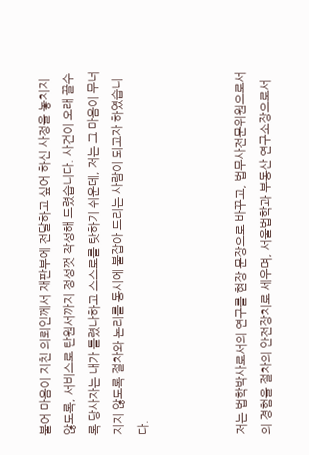불어 마음이 지친 의뢰인께서 재판부에 전달하고 싶어 하신 사정을 놓치지 않도록, 서비스로 탄원서까지 정성껏 작성해 드렸습니다. 사건이 오래 끌수록 당사자는 내가 틀렸나하고 스스로를 탓하기 쉬운데, 저는 그 마음이 무너지지 않도록 절차와 논리를 동시에 붙잡아 드리는 사람이 되고자 하였습니다.



저는 법학박사로서의 연구를 현장 문장으로 바꾸고, 법무사전문위원으로서의 경험을 절차의 안전장치로 세우며, 서울법학과 부동산 연구소장으로서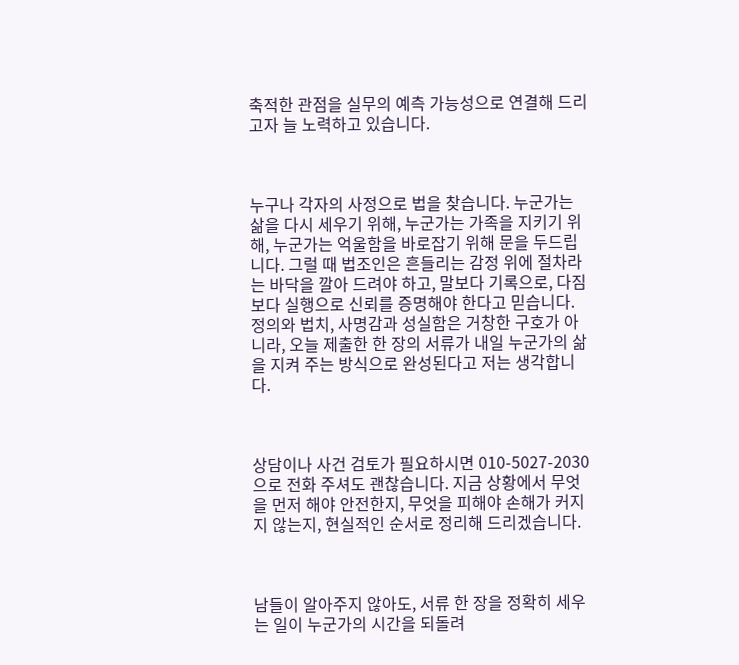축적한 관점을 실무의 예측 가능성으로 연결해 드리고자 늘 노력하고 있습니다.



누구나 각자의 사정으로 법을 찾습니다. 누군가는 삶을 다시 세우기 위해, 누군가는 가족을 지키기 위해, 누군가는 억울함을 바로잡기 위해 문을 두드립니다. 그럴 때 법조인은 흔들리는 감정 위에 절차라는 바닥을 깔아 드려야 하고, 말보다 기록으로, 다짐보다 실행으로 신뢰를 증명해야 한다고 믿습니다. 정의와 법치, 사명감과 성실함은 거창한 구호가 아니라, 오늘 제출한 한 장의 서류가 내일 누군가의 삶을 지켜 주는 방식으로 완성된다고 저는 생각합니다.



상담이나 사건 검토가 필요하시면 010-5027-2030으로 전화 주셔도 괜찮습니다. 지금 상황에서 무엇을 먼저 해야 안전한지, 무엇을 피해야 손해가 커지지 않는지, 현실적인 순서로 정리해 드리겠습니다.



남들이 알아주지 않아도, 서류 한 장을 정확히 세우는 일이 누군가의 시간을 되돌려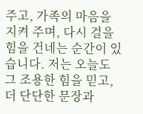주고, 가족의 마음을 지켜 주며, 다시 걸을 힘을 건네는 순간이 있습니다. 저는 오늘도 그 조용한 힘을 믿고, 더 단단한 문장과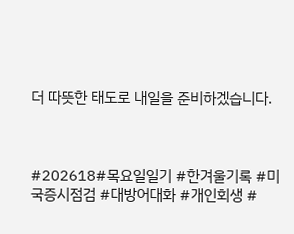더 따뜻한 태도로 내일을 준비하겠습니다.



#202618#목요일일기 #한겨울기록 #미국증시점검 #대방어대화 #개인회생 #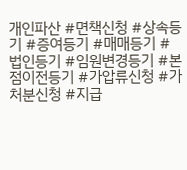개인파산 #면책신청 #상속등기 #증여등기 #매매등기 #법인등기 #임원변경등기 #본점이전등기 #가압류신청 #가처분신청 #지급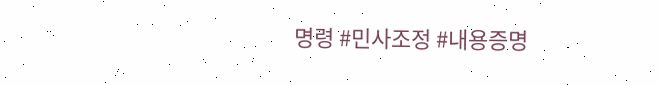명령 #민사조정 #내용증명